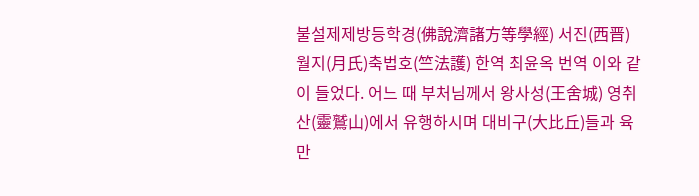불설제제방등학경(佛說濟諸方等學經) 서진(西晋) 월지(月氏)축법호(竺法護) 한역 최윤옥 번역 이와 같이 들었다. 어느 때 부처님께서 왕사성(王舍城) 영취산(靈鷲山)에서 유행하시며 대비구(大比丘)들과 육만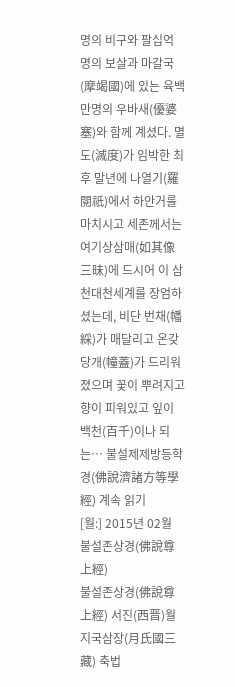명의 비구와 팔십억 명의 보살과 마갈국(摩竭國)에 있는 육백 만명의 우바새(優婆塞)와 함께 계셨다. 멸도(滅度)가 임박한 최후 말년에 나열기(羅閱祇)에서 하안거를 마치시고 세존께서는 여기상삼매(如其像三昧)에 드시어 이 삼천대천세계를 장엄하셨는데, 비단 번채(幡綵)가 매달리고 온갖 당개(幢蓋)가 드리워졌으며 꽃이 뿌려지고 향이 피워있고 잎이 백천(百千)이나 되는… 불설제제방등학경(佛說濟諸方等學經) 계속 읽기
[월:] 2015년 02월
불설존상경(佛說尊上經)
불설존상경(佛說尊上經) 서진(西晋)월지국삼장(月氏國三藏) 축법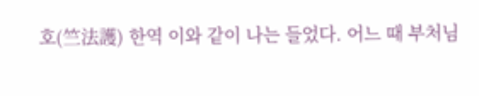호(竺法護) 한역 이와 같이 나는 들었다. 어느 때 부처님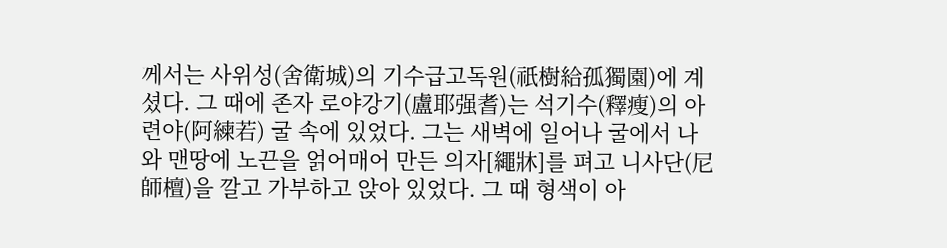께서는 사위성(舍衛城)의 기수급고독원(祇樹給孤獨園)에 계셨다. 그 때에 존자 로야강기(盧耶强耆)는 석기수(釋瘦)의 아련야(阿練若) 굴 속에 있었다. 그는 새벽에 일어나 굴에서 나와 맨땅에 노끈을 얽어매어 만든 의자[繩牀]를 펴고 니사단(尼師檀)을 깔고 가부하고 앉아 있었다. 그 때 형색이 아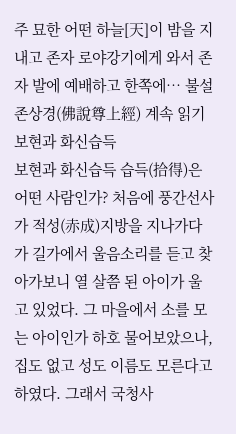주 묘한 어떤 하늘[天]이 밤을 지내고 존자 로야강기에게 와서 존자 발에 예배하고 한쪽에… 불설존상경(佛說尊上經) 계속 읽기
보현과 화신습득
보현과 화신습득 습득(拾得)은 어떤 사람인가? 처음에 풍간선사가 적성(赤成)지방을 지나가다가 길가에서 울음소리를 듣고 찾아가보니 열 살쯤 된 아이가 울고 있었다. 그 마을에서 소를 모는 아이인가 하호 물어보았으나, 집도 없고 성도 이름도 모른다고 하였다. 그래서 국청사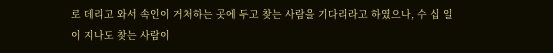로 데리고 와서 속인이 거처하는 곳에 두고 찾는 사람을 기다리라고 하였으나, 수 십 일이 지나도 찾는 사람이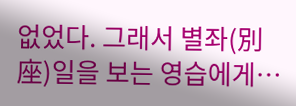없었다. 그래서 별좌(別座)일을 보는 영습에게…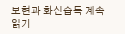보현과 화신습득 계속 읽기